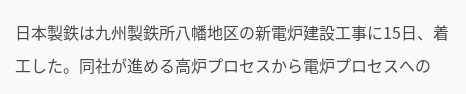日本製鉄は九州製鉄所八幡地区の新電炉建設工事に15日、着工した。同社が進める高炉プロセスから電炉プロセスへの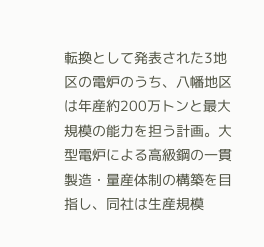転換として発表された3地区の電炉のうち、八幡地区は年産約200万トンと最大規模の能力を担う計画。大型電炉による高級鋼の一貫製造・量産体制の構築を目指し、同社は生産規模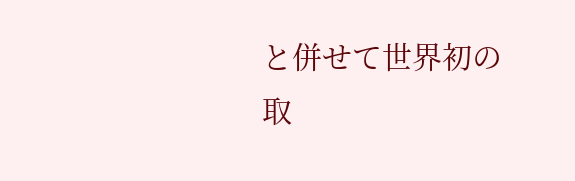と併せて世界初の取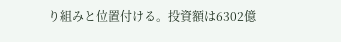り組みと位置付ける。投資額は6302億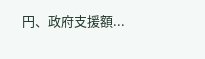円、政府支援額...